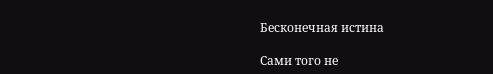Бесконечная истина

Сами того не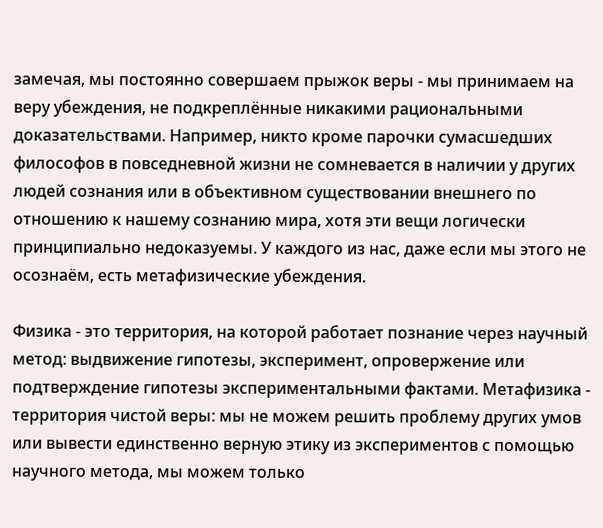замечая, мы постоянно совершаем прыжок веры - мы принимаем на веру убеждения, не подкреплённые никакими рациональными доказательствами. Например, никто кроме парочки сумасшедших философов в повседневной жизни не сомневается в наличии у других людей сознания или в объективном существовании внешнего по отношению к нашему сознанию мира, хотя эти вещи логически принципиально недоказуемы. У каждого из нас, даже если мы этого не осознаём, есть метафизические убеждения.

Физика - это территория, на которой работает познание через научный метод: выдвижение гипотезы, эксперимент, опровержение или подтверждение гипотезы экспериментальными фактами. Метафизика - территория чистой веры: мы не можем решить проблему других умов или вывести единственно верную этику из экспериментов с помощью научного метода, мы можем только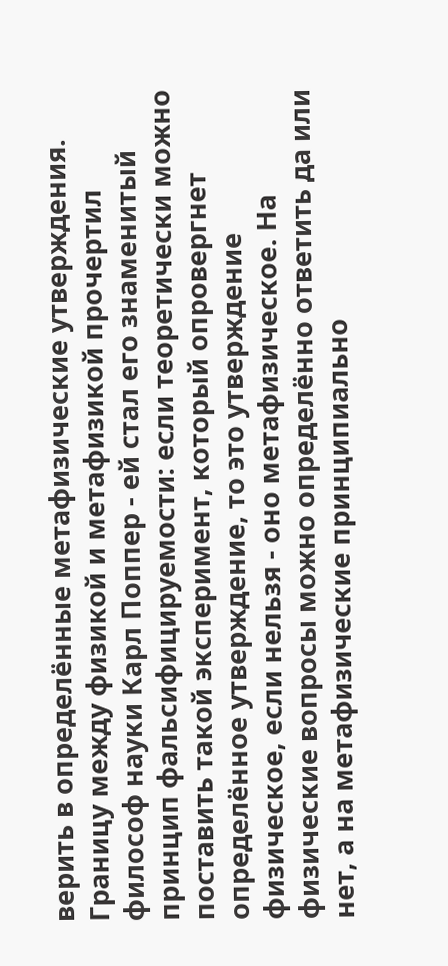верить в определённые метафизические утверждения. Границу между физикой и метафизикой прочертил философ науки Карл Поппер - ей стал его знаменитый принцип фальсифицируемости: если теоретически можно поставить такой эксперимент, который опровергнет определённое утверждение, то это утверждение физическое, если нельзя - оно метафизическое. На физические вопросы можно определённо ответить да или нет, а на метафизические принципиально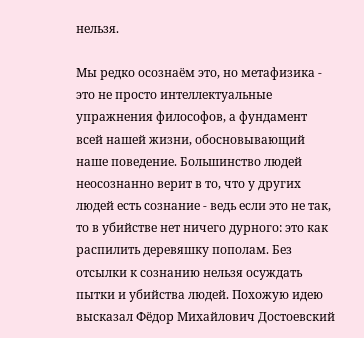нельзя.

Мы редко осознаём это, но метафизика - это не просто интеллектуальные упражнения философов, а фундамент всей нашей жизни, обосновывающий наше поведение. Большинство людей неосознанно верит в то, что у других людей есть сознание - ведь если это не так, то в убийстве нет ничего дурного: это как распилить деревяшку пополам. Без отсылки к сознанию нельзя осуждать пытки и убийства людей. Похожую идею высказал Фёдор Михайлович Достоевский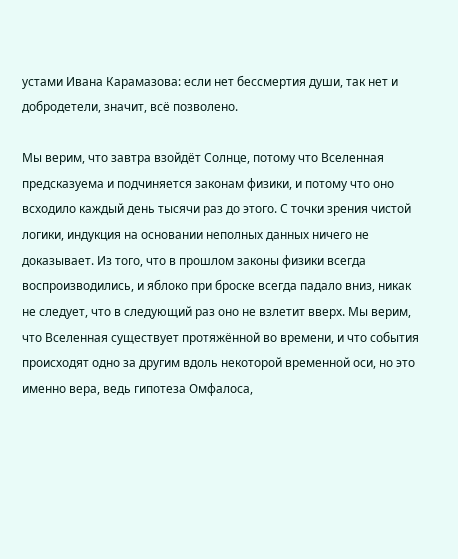устами Ивана Карамазова: если нет бессмертия души, так нет и добродетели, значит, всё позволено.

Мы верим, что завтра взойдёт Солнце, потому что Вселенная предсказуема и подчиняется законам физики, и потому что оно всходило каждый день тысячи раз до этого. С точки зрения чистой логики, индукция на основании неполных данных ничего не доказывает. Из того, что в прошлом законы физики всегда воспроизводились, и яблоко при броске всегда падало вниз, никак не следует, что в следующий раз оно не взлетит вверх. Мы верим, что Вселенная существует протяжённой во времени, и что события происходят одно за другим вдоль некоторой временной оси, но это именно вера, ведь гипотеза Омфалоса,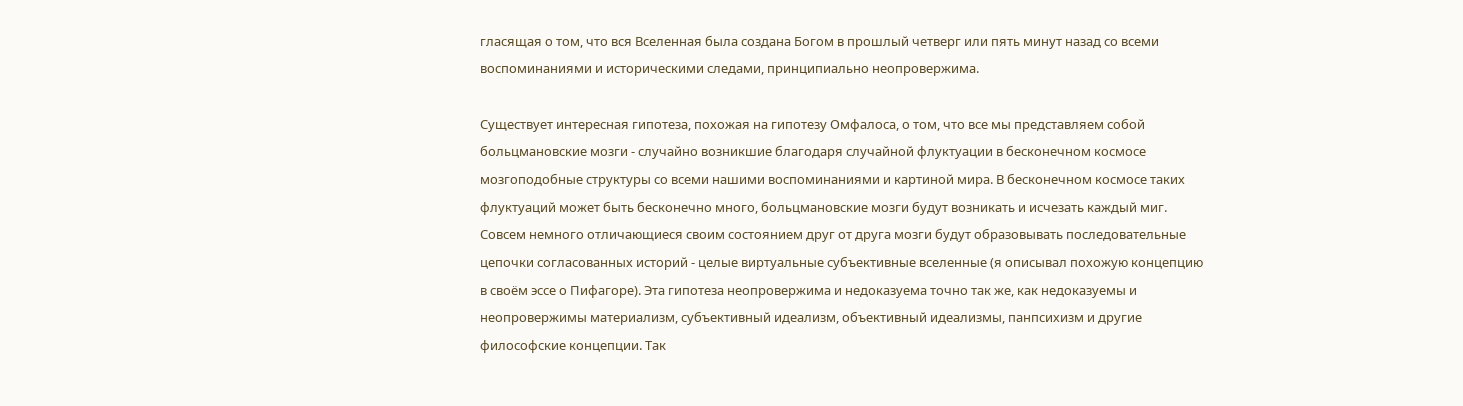гласящая о том, что вся Вселенная была создана Богом в прошлый четверг или пять минут назад со всеми воспоминаниями и историческими следами, принципиально неопровержима.

Существует интересная гипотеза, похожая на гипотезу Омфалоса, о том, что все мы представляем собой больцмановские мозги - случайно возникшие благодаря случайной флуктуации в бесконечном космосе мозгоподобные структуры со всеми нашими воспоминаниями и картиной мира. В бесконечном космосе таких флуктуаций может быть бесконечно много, больцмановские мозги будут возникать и исчезать каждый миг. Совсем немного отличающиеся своим состоянием друг от друга мозги будут образовывать последовательные цепочки согласованных историй - целые виртуальные субъективные вселенные (я описывал похожую концепцию в своём эссе о Пифагоре). Эта гипотеза неопровержима и недоказуема точно так же, как недоказуемы и неопровержимы материализм, субъективный идеализм, объективный идеализмы, панпсихизм и другие философские концепции. Так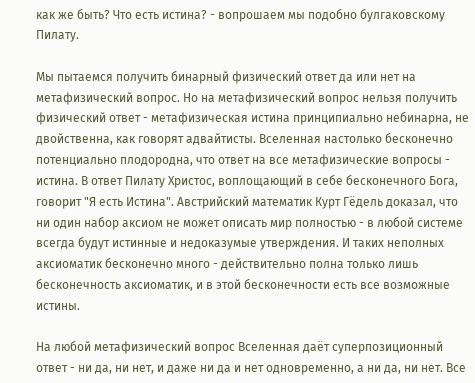как же быть? Что есть истина? - вопрошаем мы подобно булгаковскому Пилату.

Мы пытаемся получить бинарный физический ответ да или нет на метафизический вопрос. Но на метафизический вопрос нельзя получить физический ответ - метафизическая истина принципиально небинарна, не двойственна, как говорят адвайтисты. Вселенная настолько бесконечно потенциально плодородна, что ответ на все метафизические вопросы - истина. В ответ Пилату Христос, воплощающий в себе бесконечного Бога, говорит "Я есть Истина". Австрийский математик Курт Гёдель доказал, что ни один набор аксиом не может описать мир полностью - в любой системе всегда будут истинные и недоказумые утверждения. И таких неполных аксиоматик бесконечно много - действительно полна только лишь бесконечность аксиоматик, и в этой бесконечности есть все возможные истины.

На любой метафизический вопрос Вселенная даёт суперпозиционный ответ - ни да, ни нет, и даже ни да и нет одновременно, а ни да, ни нет. Все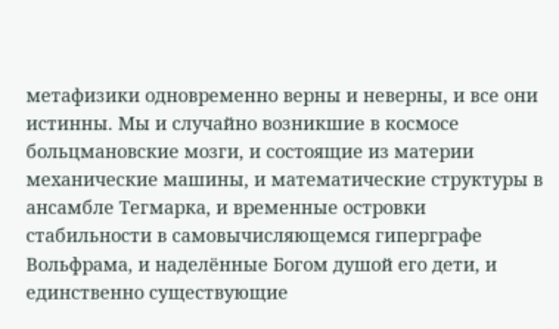метафизики одновременно верны и неверны, и все они истинны. Мы и случайно возникшие в космосе больцмановские мозги, и состоящие из материи механические машины, и математические структуры в ансамбле Тегмарка, и временные островки стабильности в самовычисляющемся гиперграфе Вольфрама, и наделённые Богом душой его дети, и единственно существующие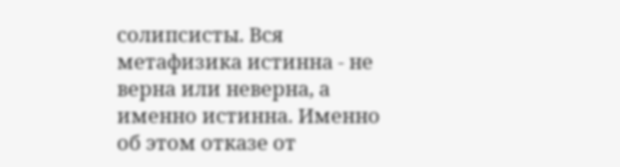солипсисты. Вся метафизика истинна - не верна или неверна, а именно истинна. Именно об этом отказе от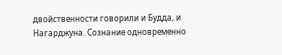двойственности говорили и Будда, и Нагарджуна. Сознание одновременно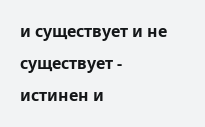и существует и не существует - истинен и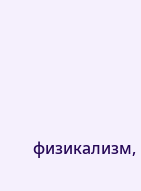физикализм,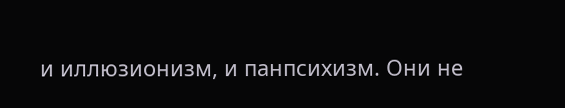и иллюзионизм, и панпсихизм. Они не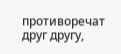противоречат друг другу,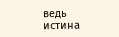ведь истина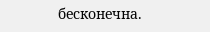бесконечна.